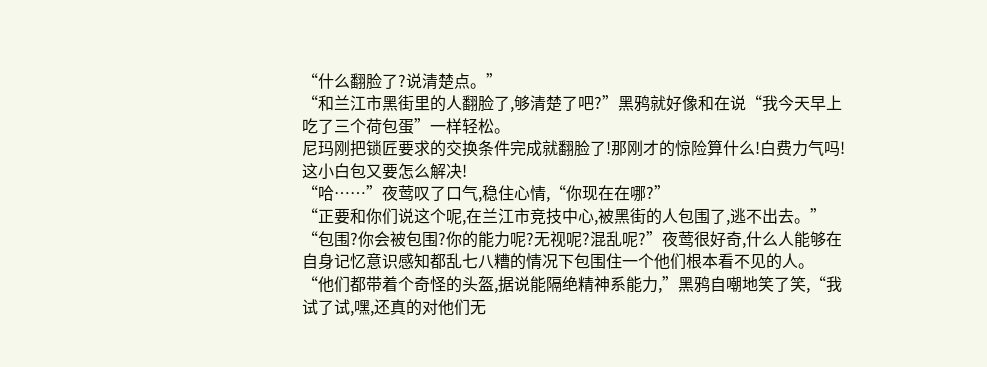“什么翻脸了?说清楚点。”
“和兰江市黑街里的人翻脸了,够清楚了吧?”黑鸦就好像和在说“我今天早上吃了三个荷包蛋”一样轻松。
尼玛刚把锁匠要求的交换条件完成就翻脸了!那刚才的惊险算什么!白费力气吗!这小白包又要怎么解决!
“哈……”夜莺叹了口气,稳住心情,“你现在在哪?”
“正要和你们说这个呢,在兰江市竞技中心,被黑街的人包围了,逃不出去。”
“包围?你会被包围?你的能力呢?无视呢?混乱呢?”夜莺很好奇,什么人能够在自身记忆意识感知都乱七八糟的情况下包围住一个他们根本看不见的人。
“他们都带着个奇怪的头盔,据说能隔绝精神系能力,”黑鸦自嘲地笑了笑,“我试了试,嘿,还真的对他们无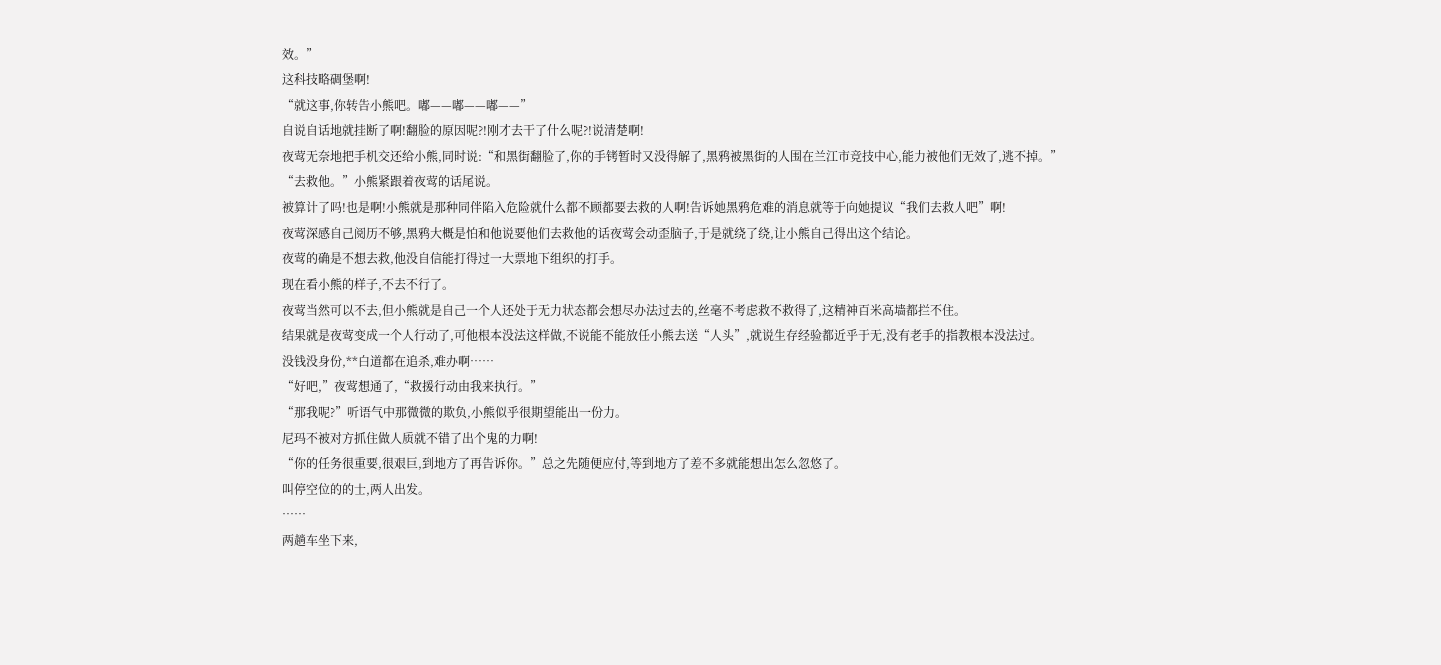效。”
这科技略碉堡啊!
“就这事,你转告小熊吧。嘟——嘟——嘟——”
自说自话地就挂断了啊!翻脸的原因呢?!刚才去干了什么呢?!说清楚啊!
夜莺无奈地把手机交还给小熊,同时说:“和黑街翻脸了,你的手铐暂时又没得解了,黑鸦被黑街的人围在兰江市竞技中心,能力被他们无效了,逃不掉。”
“去救他。”小熊紧跟着夜莺的话尾说。
被算计了吗!也是啊!小熊就是那种同伴陷入危险就什么都不顾都要去救的人啊!告诉她黑鸦危难的消息就等于向她提议“我们去救人吧”啊!
夜莺深感自己阅历不够,黑鸦大概是怕和他说要他们去救他的话夜莺会动歪脑子,于是就绕了绕,让小熊自己得出这个结论。
夜莺的确是不想去救,他没自信能打得过一大票地下组织的打手。
现在看小熊的样子,不去不行了。
夜莺当然可以不去,但小熊就是自己一个人还处于无力状态都会想尽办法过去的,丝毫不考虑救不救得了,这精神百米高墙都拦不住。
结果就是夜莺变成一个人行动了,可他根本没法这样做,不说能不能放任小熊去送“人头”,就说生存经验都近乎于无,没有老手的指教根本没法过。
没钱没身份,**白道都在追杀,难办啊……
“好吧,”夜莺想通了,“救援行动由我来执行。”
“那我呢?”听语气中那微微的欺负,小熊似乎很期望能出一份力。
尼玛不被对方抓住做人质就不错了出个鬼的力啊!
“你的任务很重要,很艰巨,到地方了再告诉你。”总之先随便应付,等到地方了差不多就能想出怎么忽悠了。
叫停空位的的士,两人出发。
……
两趟车坐下来,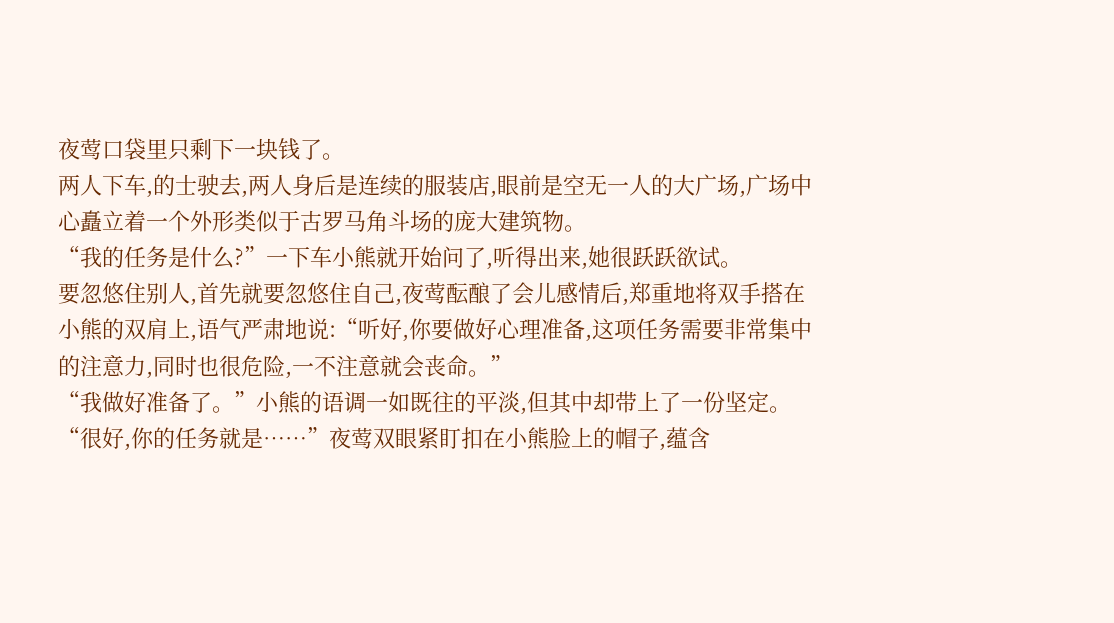夜莺口袋里只剩下一块钱了。
两人下车,的士驶去,两人身后是连续的服装店,眼前是空无一人的大广场,广场中心矗立着一个外形类似于古罗马角斗场的庞大建筑物。
“我的任务是什么?”一下车小熊就开始问了,听得出来,她很跃跃欲试。
要忽悠住别人,首先就要忽悠住自己,夜莺酝酿了会儿感情后,郑重地将双手搭在小熊的双肩上,语气严肃地说:“听好,你要做好心理准备,这项任务需要非常集中的注意力,同时也很危险,一不注意就会丧命。”
“我做好准备了。”小熊的语调一如既往的平淡,但其中却带上了一份坚定。
“很好,你的任务就是……”夜莺双眼紧盯扣在小熊脸上的帽子,蕴含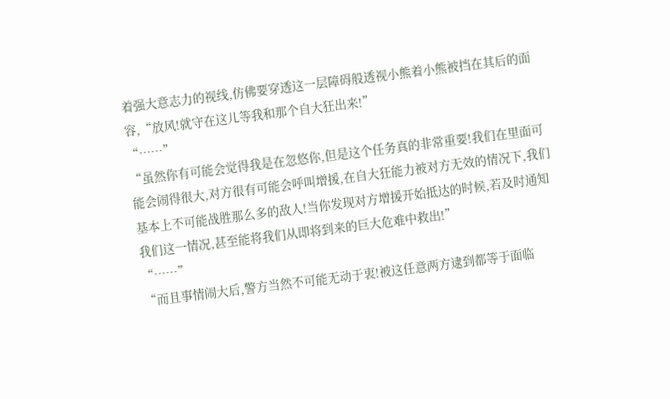着强大意志力的视线,仿佛要穿透这一层障碍般透视小熊着小熊被挡在其后的面容,“放风!就守在这儿等我和那个自大狂出来!”
“……”
“虽然你有可能会觉得我是在忽悠你,但是这个任务真的非常重要!我们在里面可能会闹得很大,对方很有可能会呼叫增援,在自大狂能力被对方无效的情况下,我们基本上不可能战胜那么多的敌人!当你发现对方增援开始抵达的时候,若及时通知我们这一情况,甚至能将我们从即将到来的巨大危难中救出!”
“……”
“而且事情闹大后,警方当然不可能无动于衷!被这任意两方逮到都等于面临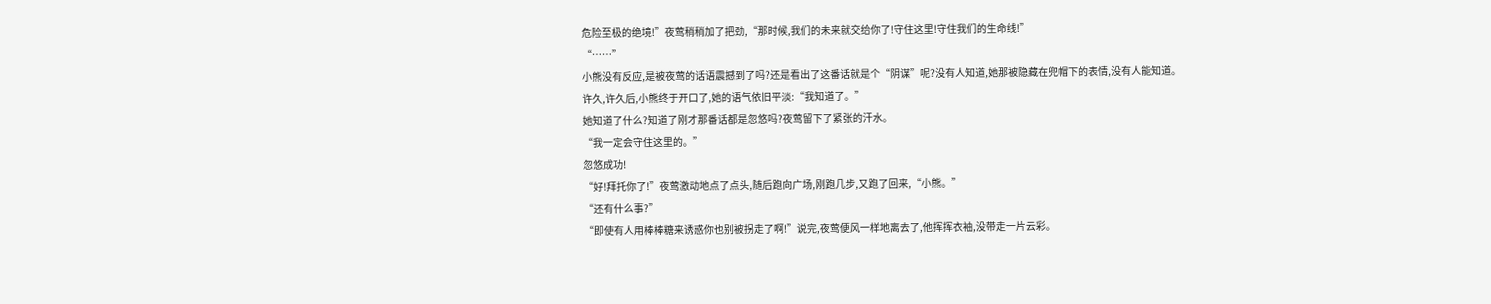危险至极的绝境!”夜莺稍稍加了把劲,“那时候,我们的未来就交给你了!守住这里!守住我们的生命线!”
“……”
小熊没有反应,是被夜莺的话语震撼到了吗?还是看出了这番话就是个“阴谋”呢?没有人知道,她那被隐藏在兜帽下的表情,没有人能知道。
许久,许久后,小熊终于开口了,她的语气依旧平淡:“我知道了。”
她知道了什么?知道了刚才那番话都是忽悠吗?夜莺留下了紧张的汗水。
“我一定会守住这里的。”
忽悠成功!
“好!拜托你了!”夜莺激动地点了点头,随后跑向广场,刚跑几步,又跑了回来,“小熊。”
“还有什么事?”
“即使有人用棒棒糖来诱惑你也别被拐走了啊!”说完,夜莺便风一样地离去了,他挥挥衣袖,没带走一片云彩。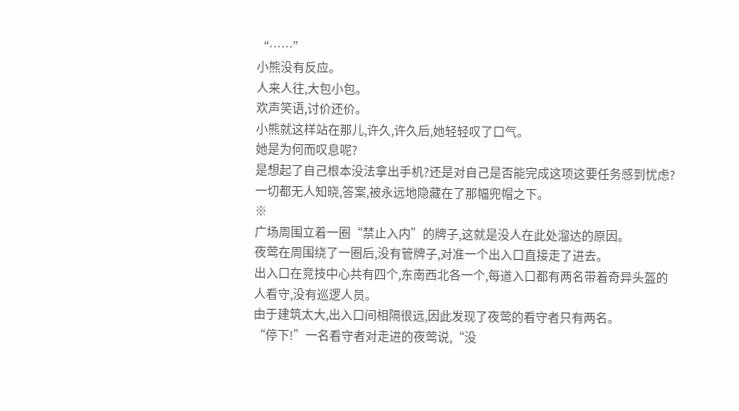“……”
小熊没有反应。
人来人往,大包小包。
欢声笑语,讨价还价。
小熊就这样站在那儿,许久,许久后,她轻轻叹了口气。
她是为何而叹息呢?
是想起了自己根本没法拿出手机?还是对自己是否能完成这项这要任务感到忧虑?一切都无人知晓,答案,被永远地隐藏在了那幅兜帽之下。
※
广场周围立着一圈“禁止入内”的牌子,这就是没人在此处溜达的原因。
夜莺在周围绕了一圈后,没有管牌子,对准一个出入口直接走了进去。
出入口在竞技中心共有四个,东南西北各一个,每道入口都有两名带着奇异头盔的人看守,没有巡逻人员。
由于建筑太大,出入口间相隔很远,因此发现了夜莺的看守者只有两名。
“停下!”一名看守者对走进的夜莺说,“没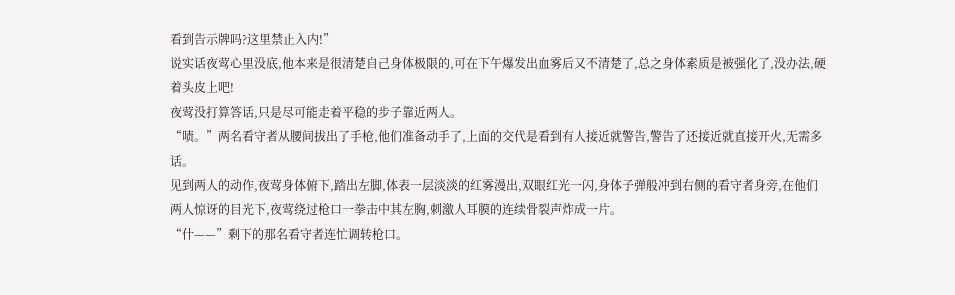看到告示牌吗?这里禁止入内!”
说实话夜莺心里没底,他本来是很清楚自己身体极限的,可在下午爆发出血雾后又不清楚了,总之身体素质是被强化了,没办法,硬着头皮上吧!
夜莺没打算答话,只是尽可能走着平稳的步子靠近两人。
“啧。”两名看守者从腰间拔出了手枪,他们准备动手了,上面的交代是看到有人接近就警告,警告了还接近就直接开火,无需多话。
见到两人的动作,夜莺身体俯下,踏出左脚,体表一层淡淡的红雾漫出,双眼红光一闪,身体子弹般冲到右侧的看守者身旁,在他们两人惊讶的目光下,夜莺绕过枪口一拳击中其左胸,刺激人耳膜的连续骨裂声炸成一片。
“什——”剩下的那名看守者连忙调转枪口。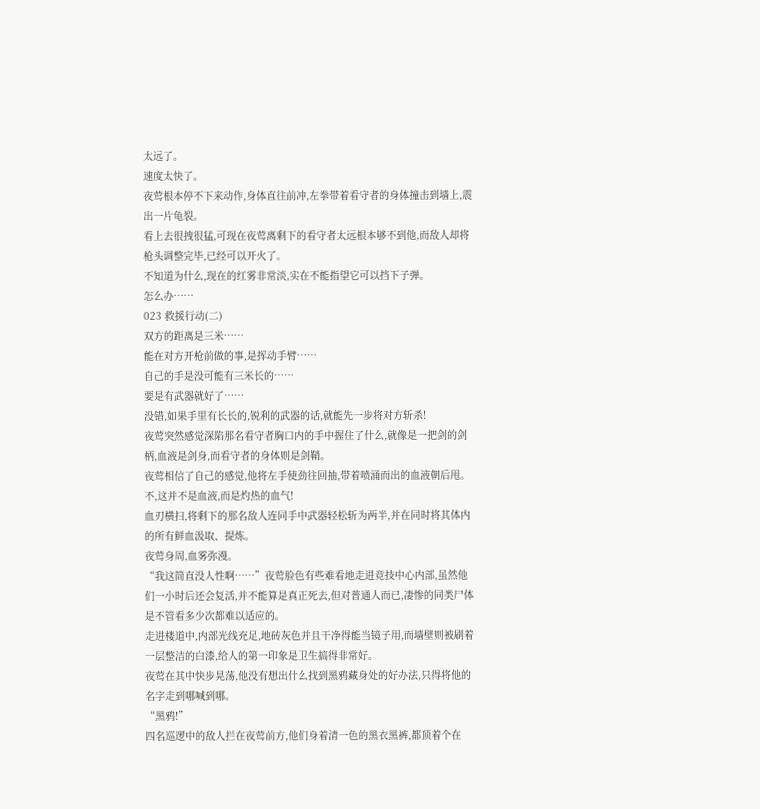太远了。
速度太快了。
夜莺根本停不下来动作,身体直往前冲,左拳带着看守者的身体撞击到墙上,震出一片龟裂。
看上去很拽很猛,可现在夜莺离剩下的看守者太远根本够不到他,而敌人却将枪头调整完毕,已经可以开火了。
不知道为什么,现在的红雾非常淡,实在不能指望它可以挡下子弹。
怎么办……
023 救援行动(二)
双方的距离是三米……
能在对方开枪前做的事,是挥动手臂……
自己的手是没可能有三米长的……
要是有武器就好了……
没错,如果手里有长长的,锐利的武器的话,就能先一步将对方斩杀!
夜莺突然感觉深陷那名看守者胸口内的手中握住了什么,就像是一把剑的剑柄,血液是剑身,而看守者的身体则是剑鞘。
夜莺相信了自己的感觉,他将左手使劲往回抽,带着喷涌而出的血液朝后甩。
不,这并不是血液,而是灼热的血气!
血刃横扫,将剩下的那名敌人连同手中武器轻松斩为两半,并在同时将其体内的所有鲜血汲取、提炼。
夜莺身周,血雾弥漫。
“我这简直没人性啊……”夜莺脸色有些难看地走进竞技中心内部,虽然他们一小时后还会复活,并不能算是真正死去,但对普通人而已,凄惨的同类尸体是不管看多少次都难以适应的。
走进楼道中,内部光线充足,地砖灰色并且干净得能当镜子用,而墙壁则被刷着一层整洁的白漆,给人的第一印象是卫生搞得非常好。
夜莺在其中快步晃荡,他没有想出什么找到黑鸦藏身处的好办法,只得将他的名字走到哪喊到哪。
“黑鸦!”
四名巡逻中的敌人拦在夜莺前方,他们身着清一色的黑衣黑裤,都顶着个在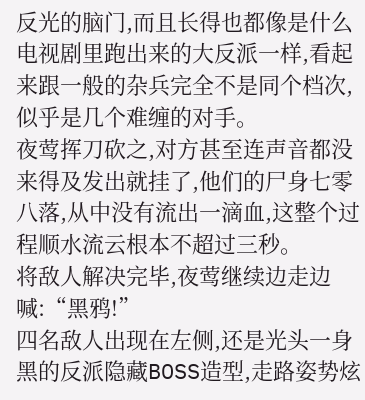反光的脑门,而且长得也都像是什么电视剧里跑出来的大反派一样,看起来跟一般的杂兵完全不是同个档次,似乎是几个难缠的对手。
夜莺挥刀砍之,对方甚至连声音都没来得及发出就挂了,他们的尸身七零八落,从中没有流出一滴血,这整个过程顺水流云根本不超过三秒。
将敌人解决完毕,夜莺继续边走边喊:“黑鸦!”
四名敌人出现在左侧,还是光头一身黑的反派隐藏BOSS造型,走路姿势炫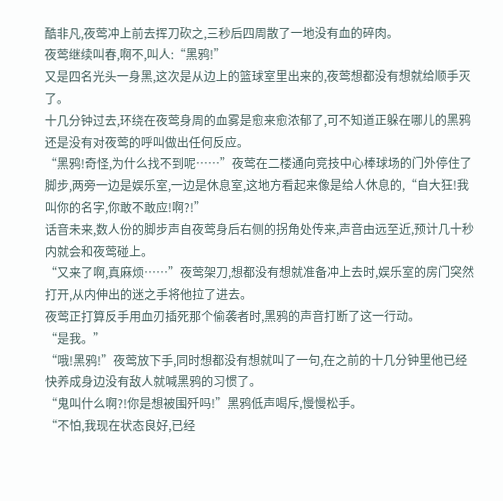酷非凡,夜莺冲上前去挥刀砍之,三秒后四周散了一地没有血的碎肉。
夜莺继续叫春,啊不,叫人:“黑鸦!”
又是四名光头一身黑,这次是从边上的篮球室里出来的,夜莺想都没有想就给顺手灭了。
十几分钟过去,环绕在夜莺身周的血雾是愈来愈浓郁了,可不知道正躲在哪儿的黑鸦还是没有对夜莺的呼叫做出任何反应。
“黑鸦!奇怪,为什么找不到呢……”夜莺在二楼通向竞技中心棒球场的门外停住了脚步,两旁一边是娱乐室,一边是休息室,这地方看起来像是给人休息的,“自大狂!我叫你的名字,你敢不敢应!啊?!”
话音未来,数人份的脚步声自夜莺身后右侧的拐角处传来,声音由远至近,预计几十秒内就会和夜莺碰上。
“又来了啊,真麻烦……”夜莺架刀,想都没有想就准备冲上去时,娱乐室的房门突然打开,从内伸出的迷之手将他拉了进去。
夜莺正打算反手用血刃插死那个偷袭者时,黑鸦的声音打断了这一行动。
“是我。”
“哦!黑鸦!”夜莺放下手,同时想都没有想就叫了一句,在之前的十几分钟里他已经快养成身边没有敌人就喊黑鸦的习惯了。
“鬼叫什么啊?!你是想被围歼吗!”黑鸦低声喝斥,慢慢松手。
“不怕,我现在状态良好,已经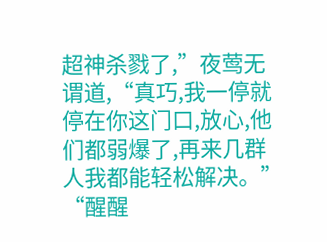超神杀戮了,”夜莺无谓道,“真巧,我一停就停在你这门口,放心,他们都弱爆了,再来几群人我都能轻松解决。”
“醒醒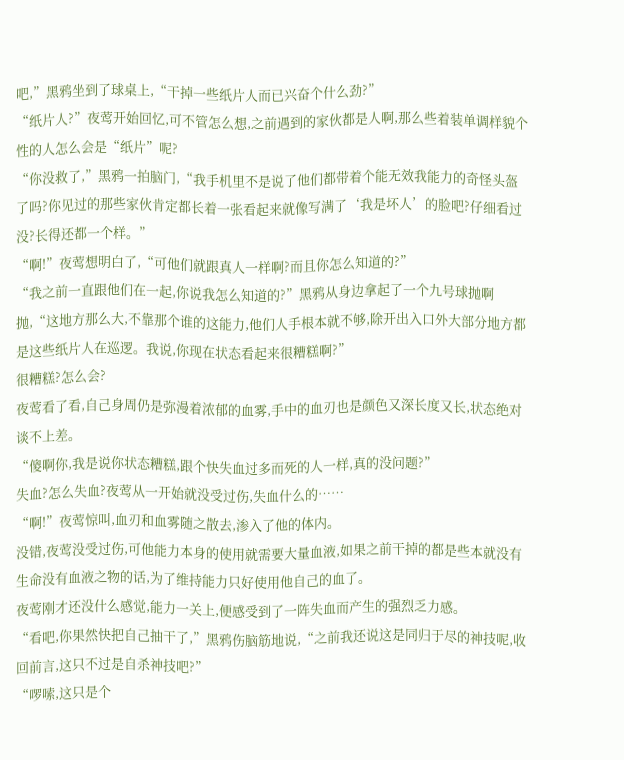吧,”黑鸦坐到了球桌上,“干掉一些纸片人而已兴奋个什么劲?”
“纸片人?”夜莺开始回忆,可不管怎么想,之前遇到的家伙都是人啊,那么些着装单调样貌个性的人怎么会是“纸片”呢?
“你没救了,”黑鸦一拍脑门,“我手机里不是说了他们都带着个能无效我能力的奇怪头盔了吗?你见过的那些家伙肯定都长着一张看起来就像写满了‘我是坏人’的脸吧?仔细看过没?长得还都一个样。”
“啊!”夜莺想明白了,“可他们就跟真人一样啊?而且你怎么知道的?”
“我之前一直跟他们在一起,你说我怎么知道的?”黑鸦从身边拿起了一个九号球抛啊抛,“这地方那么大,不靠那个谁的这能力,他们人手根本就不够,除开出入口外大部分地方都是这些纸片人在巡逻。我说,你现在状态看起来很糟糕啊?”
很糟糕?怎么会?
夜莺看了看,自己身周仍是弥漫着浓郁的血雾,手中的血刃也是颜色又深长度又长,状态绝对谈不上差。
“傻啊你,我是说你状态糟糕,跟个快失血过多而死的人一样,真的没问题?”
失血?怎么失血?夜莺从一开始就没受过伤,失血什么的……
“啊!”夜莺惊叫,血刃和血雾随之散去,渗入了他的体内。
没错,夜莺没受过伤,可他能力本身的使用就需要大量血液,如果之前干掉的都是些本就没有生命没有血液之物的话,为了维持能力只好使用他自己的血了。
夜莺刚才还没什么感觉,能力一关上,便感受到了一阵失血而产生的强烈乏力感。
“看吧,你果然快把自己抽干了,”黑鸦伤脑筋地说,“之前我还说这是同归于尽的神技呢,收回前言,这只不过是自杀神技吧?”
“啰嗦,这只是个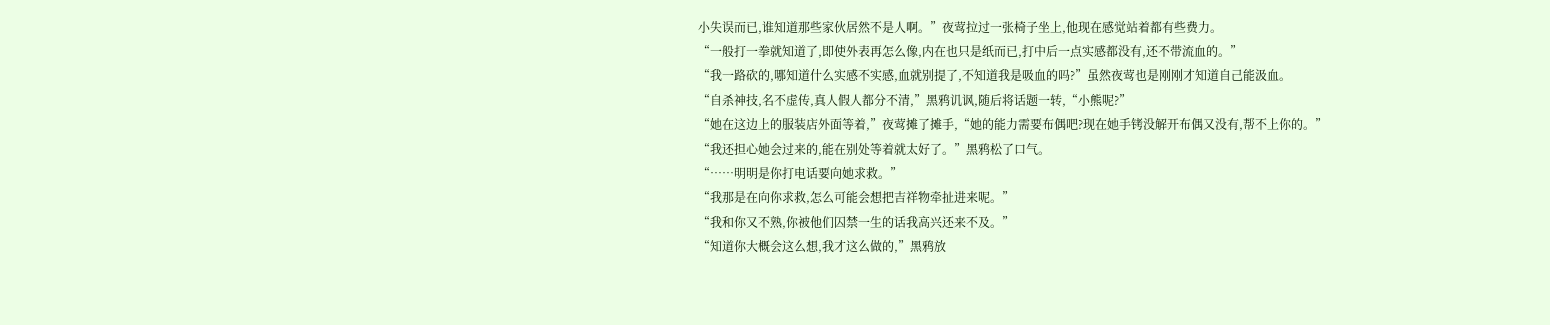小失误而已,谁知道那些家伙居然不是人啊。”夜莺拉过一张椅子坐上,他现在感觉站着都有些费力。
“一般打一拳就知道了,即使外表再怎么像,内在也只是纸而已,打中后一点实感都没有,还不带流血的。”
“我一路砍的,哪知道什么实感不实感,血就别提了,不知道我是吸血的吗?”虽然夜莺也是刚刚才知道自己能汲血。
“自杀神技,名不虚传,真人假人都分不清,”黑鸦讥讽,随后将话题一转,“小熊呢?”
“她在这边上的服装店外面等着,”夜莺摊了摊手,“她的能力需要布偶吧?现在她手铐没解开布偶又没有,帮不上你的。”
“我还担心她会过来的,能在别处等着就太好了。”黑鸦松了口气。
“……明明是你打电话要向她求救。”
“我那是在向你求救,怎么可能会想把吉祥物牵扯进来呢。”
“我和你又不熟,你被他们囚禁一生的话我高兴还来不及。”
“知道你大概会这么想,我才这么做的,”黑鸦放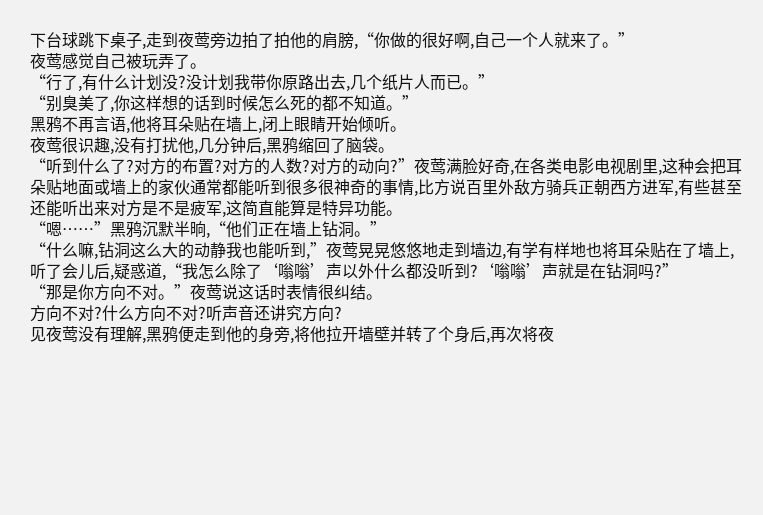下台球跳下桌子,走到夜莺旁边拍了拍他的肩膀,“你做的很好啊,自己一个人就来了。”
夜莺感觉自己被玩弄了。
“行了,有什么计划没?没计划我带你原路出去,几个纸片人而已。”
“别臭美了,你这样想的话到时候怎么死的都不知道。”
黑鸦不再言语,他将耳朵贴在墙上,闭上眼睛开始倾听。
夜莺很识趣,没有打扰他,几分钟后,黑鸦缩回了脑袋。
“听到什么了?对方的布置?对方的人数?对方的动向?”夜莺满脸好奇,在各类电影电视剧里,这种会把耳朵贴地面或墙上的家伙通常都能听到很多很神奇的事情,比方说百里外敌方骑兵正朝西方进军,有些甚至还能听出来对方是不是疲军,这简直能算是特异功能。
“嗯……”黑鸦沉默半晌,“他们正在墙上钻洞。”
“什么嘛,钻洞这么大的动静我也能听到,”夜莺晃晃悠悠地走到墙边,有学有样地也将耳朵贴在了墙上,听了会儿后,疑惑道,“我怎么除了‘嗡嗡’声以外什么都没听到?‘嗡嗡’声就是在钻洞吗?”
“那是你方向不对。”夜莺说这话时表情很纠结。
方向不对?什么方向不对?听声音还讲究方向?
见夜莺没有理解,黑鸦便走到他的身旁,将他拉开墙壁并转了个身后,再次将夜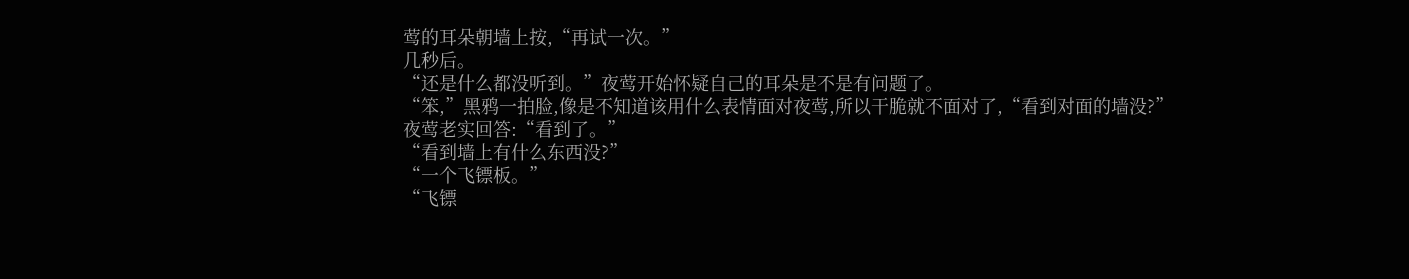莺的耳朵朝墙上按,“再试一次。”
几秒后。
“还是什么都没听到。”夜莺开始怀疑自己的耳朵是不是有问题了。
“笨,”黑鸦一拍脸,像是不知道该用什么表情面对夜莺,所以干脆就不面对了,“看到对面的墙没?”
夜莺老实回答:“看到了。”
“看到墙上有什么东西没?”
“一个飞镖板。”
“飞镖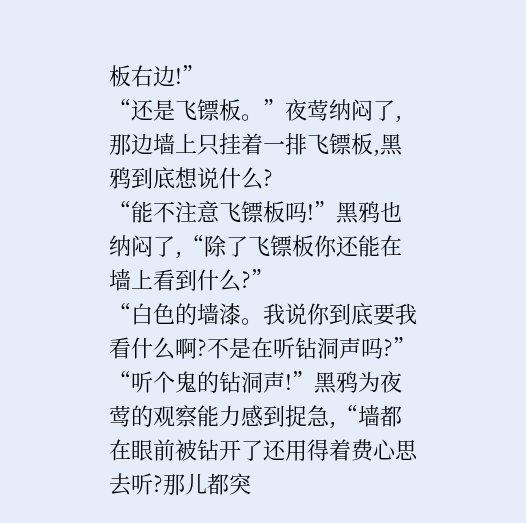板右边!”
“还是飞镖板。”夜莺纳闷了,那边墙上只挂着一排飞镖板,黑鸦到底想说什么?
“能不注意飞镖板吗!”黑鸦也纳闷了,“除了飞镖板你还能在墙上看到什么?”
“白色的墙漆。我说你到底要我看什么啊?不是在听钻洞声吗?”
“听个鬼的钻洞声!”黑鸦为夜莺的观察能力感到捉急,“墙都在眼前被钻开了还用得着费心思去听?那儿都突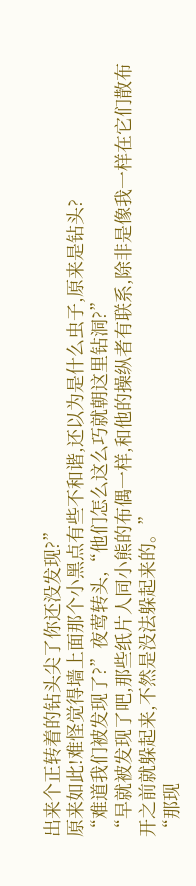出来个正转着的钻头尖了你还没发现?”
原来如此!难怪觉得墙上面那个小黑点有些不和谐,还以为是什么虫子,原来是钻头?
“难道我们被发现了?”夜莺转头,“他们怎么这么巧就朝这里钻洞?”
“早就被发现了吧,那些纸片人同小熊的布偶一样,和他的操纵者有联系,除非是像我一样在它们散布开之前就躲起来,不然是没法躲起来的。”
“那现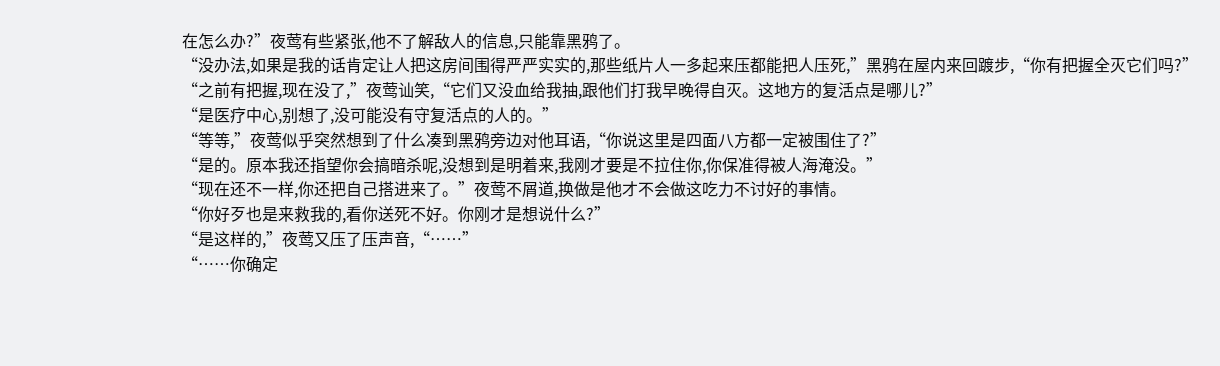在怎么办?”夜莺有些紧张,他不了解敌人的信息,只能靠黑鸦了。
“没办法,如果是我的话肯定让人把这房间围得严严实实的,那些纸片人一多起来压都能把人压死,”黑鸦在屋内来回踱步,“你有把握全灭它们吗?”
“之前有把握,现在没了,”夜莺讪笑,“它们又没血给我抽,跟他们打我早晚得自灭。这地方的复活点是哪儿?”
“是医疗中心,别想了,没可能没有守复活点的人的。”
“等等,”夜莺似乎突然想到了什么凑到黑鸦旁边对他耳语,“你说这里是四面八方都一定被围住了?”
“是的。原本我还指望你会搞暗杀呢,没想到是明着来,我刚才要是不拉住你,你保准得被人海淹没。”
“现在还不一样,你还把自己搭进来了。”夜莺不屑道,换做是他才不会做这吃力不讨好的事情。
“你好歹也是来救我的,看你送死不好。你刚才是想说什么?”
“是这样的,”夜莺又压了压声音,“……”
“……你确定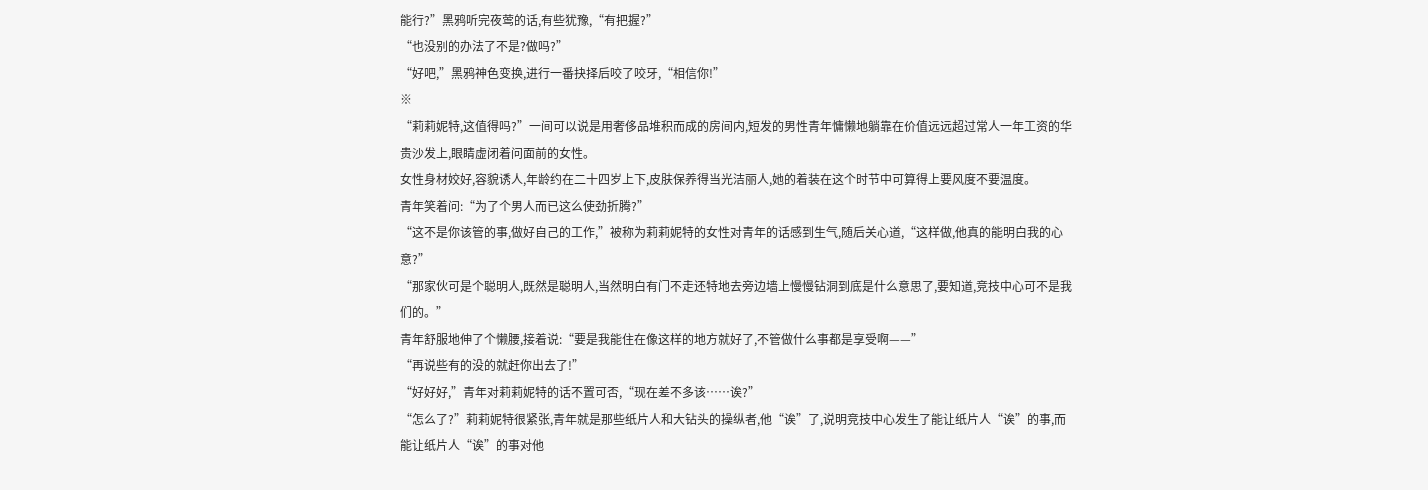能行?”黑鸦听完夜莺的话,有些犹豫,“有把握?”
“也没别的办法了不是?做吗?”
“好吧,”黑鸦神色变换,进行一番抉择后咬了咬牙,“相信你!”
※
“莉莉妮特,这值得吗?”一间可以说是用奢侈品堆积而成的房间内,短发的男性青年慵懒地躺靠在价值远远超过常人一年工资的华贵沙发上,眼睛虚闭着问面前的女性。
女性身材姣好,容貌诱人,年龄约在二十四岁上下,皮肤保养得当光洁丽人,她的着装在这个时节中可算得上要风度不要温度。
青年笑着问:“为了个男人而已这么使劲折腾?”
“这不是你该管的事,做好自己的工作,”被称为莉莉妮特的女性对青年的话感到生气,随后关心道,“这样做,他真的能明白我的心意?”
“那家伙可是个聪明人,既然是聪明人,当然明白有门不走还特地去旁边墙上慢慢钻洞到底是什么意思了,要知道,竞技中心可不是我们的。”
青年舒服地伸了个懒腰,接着说:“要是我能住在像这样的地方就好了,不管做什么事都是享受啊——”
“再说些有的没的就赶你出去了!”
“好好好,”青年对莉莉妮特的话不置可否,“现在差不多该……诶?”
“怎么了?”莉莉妮特很紧张,青年就是那些纸片人和大钻头的操纵者,他“诶”了,说明竞技中心发生了能让纸片人“诶”的事,而能让纸片人“诶”的事对他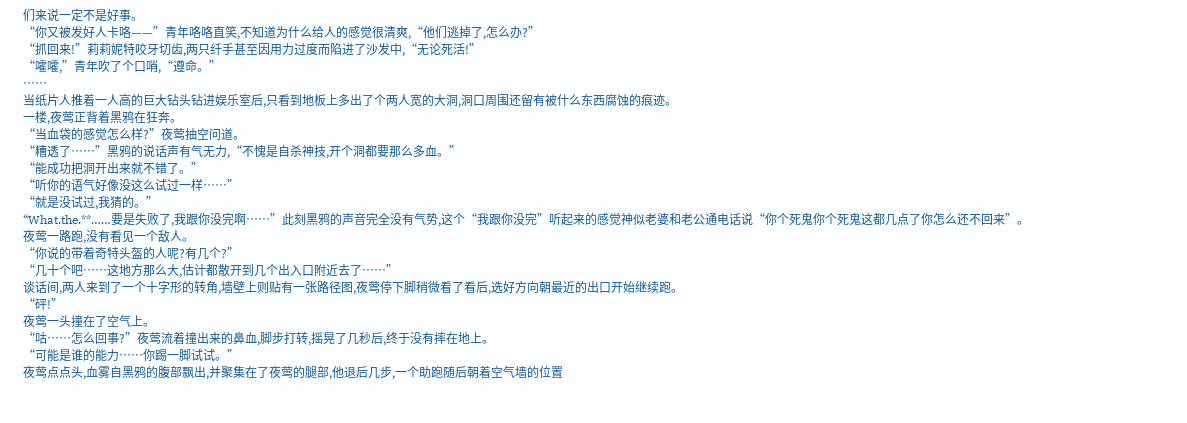们来说一定不是好事。
“你又被发好人卡咯——”青年咯咯直笑,不知道为什么给人的感觉很清爽,“他们逃掉了,怎么办?”
“抓回来!”莉莉妮特咬牙切齿,两只纤手甚至因用力过度而陷进了沙发中,“无论死活!”
“嚯嚯,”青年吹了个口哨,“遵命。”
……
当纸片人推着一人高的巨大钻头钻进娱乐室后,只看到地板上多出了个两人宽的大洞,洞口周围还留有被什么东西腐蚀的痕迹。
一楼,夜莺正背着黑鸦在狂奔。
“当血袋的感觉怎么样?”夜莺抽空问道。
“糟透了……”黑鸦的说话声有气无力,“不愧是自杀神技,开个洞都要那么多血。”
“能成功把洞开出来就不错了。”
“听你的语气好像没这么试过一样……”
“就是没试过,我猜的。”
“What.the.**……要是失败了,我跟你没完啊……”此刻黑鸦的声音完全没有气势,这个“我跟你没完”听起来的感觉神似老婆和老公通电话说“你个死鬼你个死鬼这都几点了你怎么还不回来”。
夜莺一路跑,没有看见一个敌人。
“你说的带着奇特头盔的人呢?有几个?”
“几十个吧……这地方那么大,估计都散开到几个出入口附近去了……”
谈话间,两人来到了一个十字形的转角,墙壁上则贴有一张路径图,夜莺停下脚稍微看了看后,选好方向朝最近的出口开始继续跑。
“砰!”
夜莺一头撞在了空气上。
“咕……怎么回事?”夜莺流着撞出来的鼻血,脚步打转,摇晃了几秒后,终于没有摔在地上。
“可能是谁的能力……你踢一脚试试。”
夜莺点点头,血雾自黑鸦的腹部飘出,并聚集在了夜莺的腿部,他退后几步,一个助跑随后朝着空气墙的位置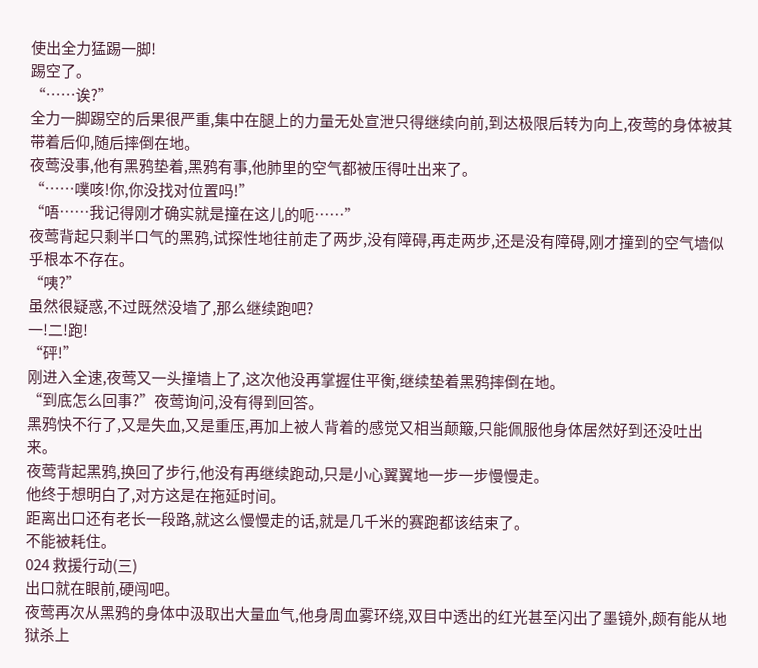使出全力猛踢一脚!
踢空了。
“……诶?”
全力一脚踢空的后果很严重,集中在腿上的力量无处宣泄只得继续向前,到达极限后转为向上,夜莺的身体被其带着后仰,随后摔倒在地。
夜莺没事,他有黑鸦垫着,黑鸦有事,他肺里的空气都被压得吐出来了。
“……噗咳!你,你没找对位置吗!”
“唔……我记得刚才确实就是撞在这儿的呃……”
夜莺背起只剩半口气的黑鸦,试探性地往前走了两步,没有障碍,再走两步,还是没有障碍,刚才撞到的空气墙似乎根本不存在。
“咦?”
虽然很疑惑,不过既然没墙了,那么继续跑吧?
一!二!跑!
“砰!”
刚进入全速,夜莺又一头撞墙上了,这次他没再掌握住平衡,继续垫着黑鸦摔倒在地。
“到底怎么回事?”夜莺询问,没有得到回答。
黑鸦快不行了,又是失血,又是重压,再加上被人背着的感觉又相当颠簸,只能佩服他身体居然好到还没吐出来。
夜莺背起黑鸦,换回了步行,他没有再继续跑动,只是小心翼翼地一步一步慢慢走。
他终于想明白了,对方这是在拖延时间。
距离出口还有老长一段路,就这么慢慢走的话,就是几千米的赛跑都该结束了。
不能被耗住。
024 救援行动(三)
出口就在眼前,硬闯吧。
夜莺再次从黑鸦的身体中汲取出大量血气,他身周血雾环绕,双目中透出的红光甚至闪出了墨镜外,颇有能从地狱杀上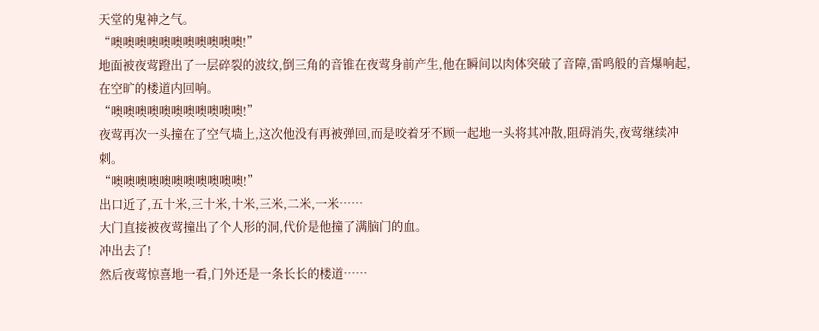天堂的鬼神之气。
“噢噢噢噢噢噢噢噢噢噢噢!”
地面被夜莺蹬出了一层碎裂的波纹,倒三角的音锥在夜莺身前产生,他在瞬间以肉体突破了音障,雷鸣般的音爆响起,在空旷的楼道内回响。
“噢噢噢噢噢噢噢噢噢噢噢!”
夜莺再次一头撞在了空气墙上,这次他没有再被弹回,而是咬着牙不顾一起地一头将其冲散,阻碍消失,夜莺继续冲刺。
“噢噢噢噢噢噢噢噢噢噢噢!”
出口近了,五十米,三十米,十米,三米,二米,一米……
大门直接被夜莺撞出了个人形的洞,代价是他撞了满脑门的血。
冲出去了!
然后夜莺惊喜地一看,门外还是一条长长的楼道……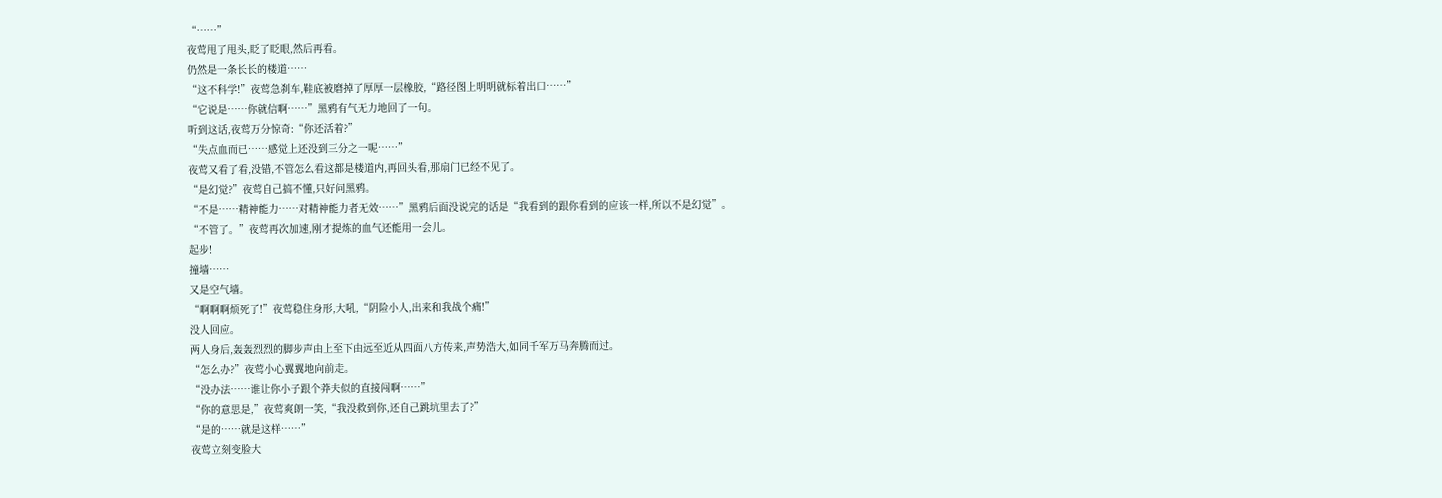“……”
夜莺甩了甩头,眨了眨眼,然后再看。
仍然是一条长长的楼道……
“这不科学!”夜莺急刹车,鞋底被磨掉了厚厚一层橡胶,“路径图上明明就标着出口……”
“它说是……你就信啊……”黑鸦有气无力地回了一句。
听到这话,夜莺万分惊奇:“你还活着?”
“失点血而已……感觉上还没到三分之一呢……”
夜莺又看了看,没错,不管怎么看这都是楼道内,再回头看,那扇门已经不见了。
“是幻觉?”夜莺自己搞不懂,只好问黑鸦。
“不是……精神能力……对精神能力者无效……”黑鸦后面没说完的话是“我看到的跟你看到的应该一样,所以不是幻觉”。
“不管了。”夜莺再次加速,刚才提炼的血气还能用一会儿。
起步!
撞墙……
又是空气墙。
“啊啊啊烦死了!”夜莺稳住身形,大吼,“阴险小人,出来和我战个痛!”
没人回应。
两人身后,轰轰烈烈的脚步声由上至下由远至近从四面八方传来,声势浩大,如同千军万马奔腾而过。
“怎么办?”夜莺小心翼翼地向前走。
“没办法……谁让你小子跟个莽夫似的直接闯啊……”
“你的意思是,”夜莺爽朗一笑,“我没救到你,还自己跳坑里去了?”
“是的……就是这样……”
夜莺立刻变脸大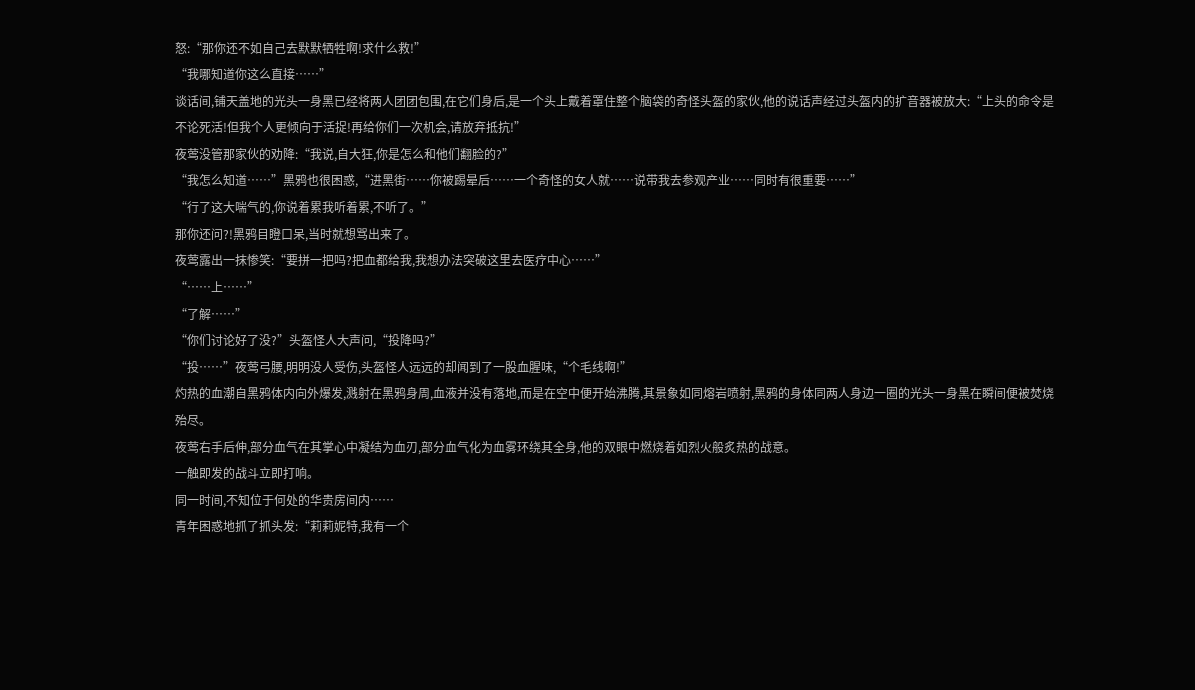怒:“那你还不如自己去默默牺牲啊!求什么救!”
“我哪知道你这么直接……”
谈话间,铺天盖地的光头一身黑已经将两人团团包围,在它们身后,是一个头上戴着罩住整个脑袋的奇怪头盔的家伙,他的说话声经过头盔内的扩音器被放大:“上头的命令是不论死活!但我个人更倾向于活捉!再给你们一次机会,请放弃抵抗!”
夜莺没管那家伙的劝降:“我说,自大狂,你是怎么和他们翻脸的?”
“我怎么知道……”黑鸦也很困惑,“进黑街……你被踢晕后……一个奇怪的女人就……说带我去参观产业……同时有很重要……”
“行了这大喘气的,你说着累我听着累,不听了。”
那你还问?!黑鸦目瞪口呆,当时就想骂出来了。
夜莺露出一抹惨笑:“要拼一把吗?把血都给我,我想办法突破这里去医疗中心……”
“……上……”
“了解……”
“你们讨论好了没?”头盔怪人大声问,“投降吗?”
“投……”夜莺弓腰,明明没人受伤,头盔怪人远远的却闻到了一股血腥味,“个毛线啊!”
灼热的血潮自黑鸦体内向外爆发,溅射在黑鸦身周,血液并没有落地,而是在空中便开始沸腾,其景象如同熔岩喷射,黑鸦的身体同两人身边一圈的光头一身黑在瞬间便被焚烧殆尽。
夜莺右手后伸,部分血气在其掌心中凝结为血刃,部分血气化为血雾环绕其全身,他的双眼中燃烧着如烈火般炙热的战意。
一触即发的战斗立即打响。
同一时间,不知位于何处的华贵房间内……
青年困惑地抓了抓头发:“莉莉妮特,我有一个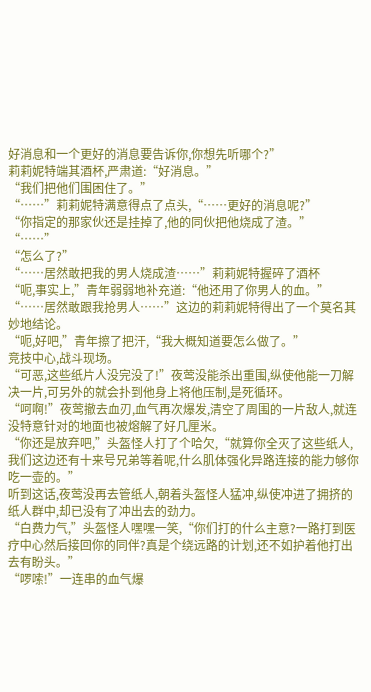好消息和一个更好的消息要告诉你,你想先听哪个?”
莉莉妮特端其酒杯,严肃道:“好消息。”
“我们把他们围困住了。”
“……”莉莉妮特满意得点了点头,“……更好的消息呢?”
“你指定的那家伙还是挂掉了,他的同伙把他烧成了渣。”
“……”
“怎么了?”
“……居然敢把我的男人烧成渣……”莉莉妮特握碎了酒杯
“呃,事实上,”青年弱弱地补充道:“他还用了你男人的血。”
“……居然敢跟我抢男人……”这边的莉莉妮特得出了一个莫名其妙地结论。
“呃,好吧,”青年擦了把汗,“我大概知道要怎么做了。”
竞技中心,战斗现场。
“可恶,这些纸片人没完没了!”夜莺没能杀出重围,纵使他能一刀解决一片,可另外的就会扑到他身上将他压制,是死循环。
“呵啊!”夜莺撤去血刃,血气再次爆发,清空了周围的一片敌人,就连没特意针对的地面也被熔解了好几厘米。
“你还是放弃吧,”头盔怪人打了个哈欠,“就算你全灭了这些纸人,我们这边还有十来号兄弟等着呢,什么肌体强化异路连接的能力够你吃一壶的。”
听到这话,夜莺没再去管纸人,朝着头盔怪人猛冲,纵使冲进了拥挤的纸人群中,却已没有了冲出去的劲力。
“白费力气,”头盔怪人嘿嘿一笑,“你们打的什么主意?一路打到医疗中心然后接回你的同伴?真是个绕远路的计划,还不如护着他打出去有盼头。”
“啰嗦!”一连串的血气爆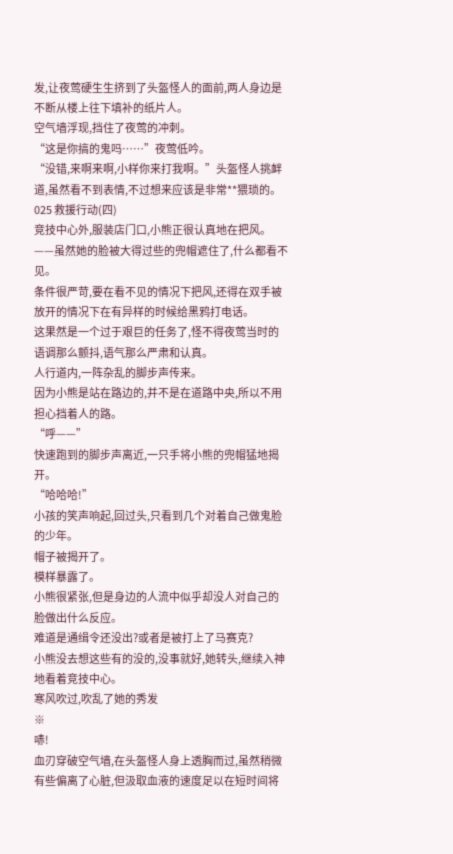发,让夜莺硬生生挤到了头盔怪人的面前,两人身边是不断从楼上往下填补的纸片人。
空气墙浮现,挡住了夜莺的冲刺。
“这是你搞的鬼吗……”夜莺低吟。
“没错,来啊来啊,小样你来打我啊。”头盔怪人挑衅道,虽然看不到表情,不过想来应该是非常**猥琐的。
025 救援行动(四)
竞技中心外,服装店门口,小熊正很认真地在把风。
——虽然她的脸被大得过些的兜帽遮住了,什么都看不见。
条件很严苛,要在看不见的情况下把风,还得在双手被放开的情况下在有异样的时候给黑鸦打电话。
这果然是一个过于艰巨的任务了,怪不得夜莺当时的语调那么颤抖,语气那么严肃和认真。
人行道内,一阵杂乱的脚步声传来。
因为小熊是站在路边的,并不是在道路中央,所以不用担心挡着人的路。
“呼——”
快速跑到的脚步声离近,一只手将小熊的兜帽猛地揭开。
“哈哈哈!”
小孩的笑声响起,回过头,只看到几个对着自己做鬼脸的少年。
帽子被揭开了。
模样暴露了。
小熊很紧张,但是身边的人流中似乎却没人对自己的脸做出什么反应。
难道是通缉令还没出?或者是被打上了马赛克?
小熊没去想这些有的没的,没事就好,她转头,继续入神地看着竞技中心。
寒风吹过,吹乱了她的秀发
※
哧!
血刃穿破空气墙,在头盔怪人身上透胸而过,虽然稍微有些偏离了心脏,但汲取血液的速度足以在短时间将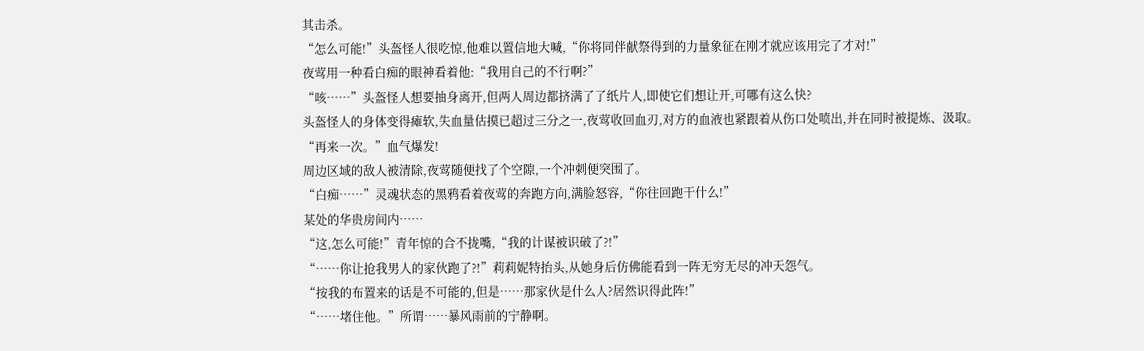其击杀。
“怎么可能!”头盔怪人很吃惊,他难以置信地大喊,“你将同伴献祭得到的力量象征在刚才就应该用完了才对!”
夜莺用一种看白痴的眼神看着他:“我用自己的不行啊?”
“咳……”头盔怪人想要抽身离开,但两人周边都挤满了了纸片人,即使它们想让开,可哪有这么快?
头盔怪人的身体变得瘫软,失血量估摸已超过三分之一,夜莺收回血刃,对方的血液也紧跟着从伤口处喷出,并在同时被提炼、汲取。
“再来一次。”血气爆发!
周边区域的敌人被清除,夜莺随便找了个空隙,一个冲刺便突围了。
“白痴……”灵魂状态的黑鸦看着夜莺的奔跑方向,满脸怒容,“你往回跑干什么!”
某处的华贵房间内……
“这,怎么可能!”青年惊的合不拢嘴,“我的计谋被识破了?!”
“……你让抢我男人的家伙跑了?!”莉莉妮特抬头,从她身后仿佛能看到一阵无穷无尽的冲天怨气。
“按我的布置来的话是不可能的,但是……那家伙是什么人?居然识得此阵!”
“……堵住他。”所谓……暴风雨前的宁静啊。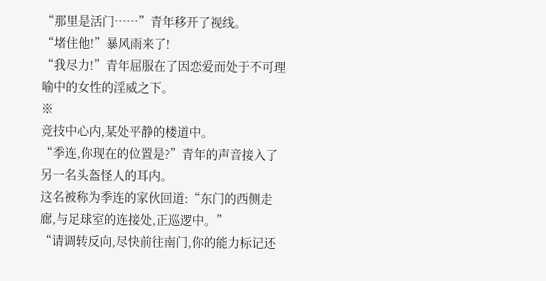“那里是活门……”青年移开了视线。
“堵住他!”暴风雨来了!
“我尽力!”青年屈服在了因恋爱而处于不可理喻中的女性的淫威之下。
※
竞技中心内,某处平静的楼道中。
“季连,你现在的位置是?”青年的声音接入了另一名头盔怪人的耳内。
这名被称为季连的家伙回道:“东门的西侧走廊,与足球室的连接处,正巡逻中。”
“请调转反向,尽快前往南门,你的能力标记还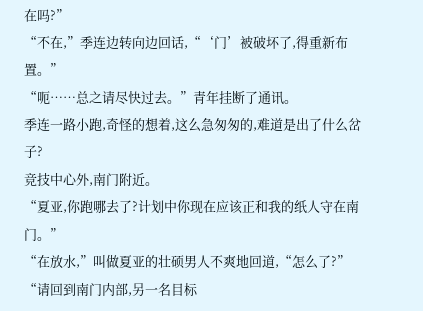在吗?”
“不在,”季连边转向边回话,“‘门’被破坏了,得重新布置。”
“呃……总之请尽快过去。”青年挂断了通讯。
季连一路小跑,奇怪的想着,这么急匆匆的,难道是出了什么岔子?
竞技中心外,南门附近。
“夏亚,你跑哪去了?计划中你现在应该正和我的纸人守在南门。”
“在放水,”叫做夏亚的壮硕男人不爽地回道,“怎么了?”
“请回到南门内部,另一名目标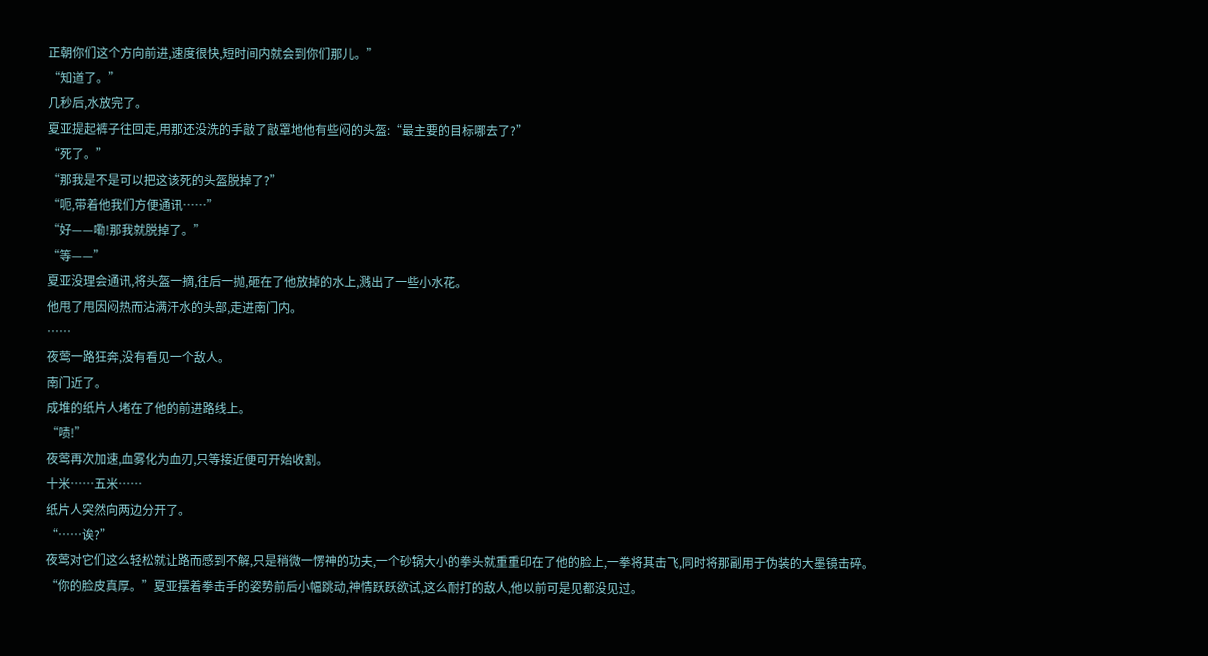正朝你们这个方向前进,速度很快,短时间内就会到你们那儿。”
“知道了。”
几秒后,水放完了。
夏亚提起裤子往回走,用那还没洗的手敲了敲罩地他有些闷的头盔:“最主要的目标哪去了?”
“死了。”
“那我是不是可以把这该死的头盔脱掉了?”
“呃,带着他我们方便通讯……”
“好——嘞!那我就脱掉了。”
“等——”
夏亚没理会通讯,将头盔一摘,往后一抛,砸在了他放掉的水上,溅出了一些小水花。
他甩了甩因闷热而沾满汗水的头部,走进南门内。
……
夜莺一路狂奔,没有看见一个敌人。
南门近了。
成堆的纸片人堵在了他的前进路线上。
“啧!”
夜莺再次加速,血雾化为血刃,只等接近便可开始收割。
十米……五米……
纸片人突然向两边分开了。
“……诶?”
夜莺对它们这么轻松就让路而感到不解,只是稍微一愣神的功夫,一个砂锅大小的拳头就重重印在了他的脸上,一拳将其击飞,同时将那副用于伪装的大墨镜击碎。
“你的脸皮真厚。”夏亚摆着拳击手的姿势前后小幅跳动,神情跃跃欲试,这么耐打的敌人,他以前可是见都没见过。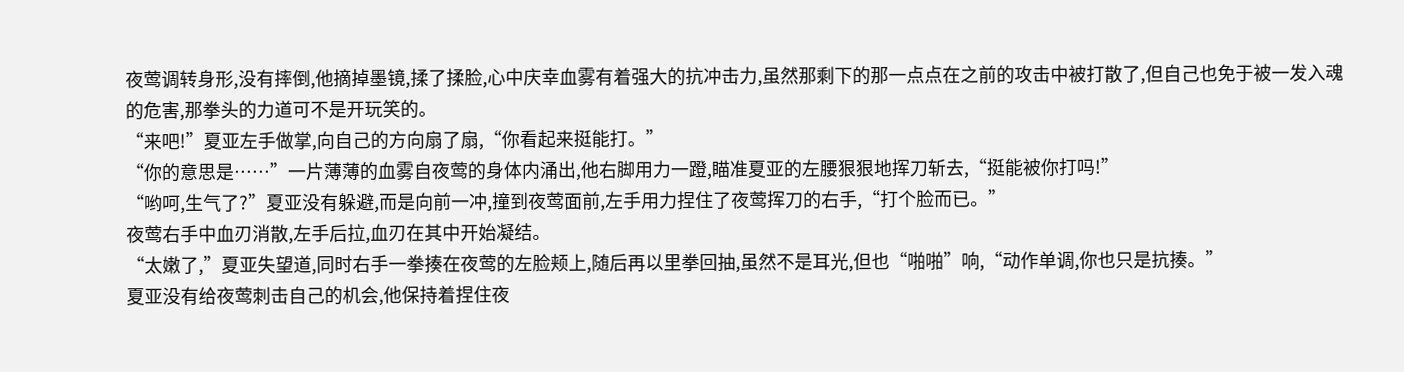夜莺调转身形,没有摔倒,他摘掉墨镜,揉了揉脸,心中庆幸血雾有着强大的抗冲击力,虽然那剩下的那一点点在之前的攻击中被打散了,但自己也免于被一发入魂的危害,那拳头的力道可不是开玩笑的。
“来吧!”夏亚左手做掌,向自己的方向扇了扇,“你看起来挺能打。”
“你的意思是……”一片薄薄的血雾自夜莺的身体内涌出,他右脚用力一蹬,瞄准夏亚的左腰狠狠地挥刀斩去,“挺能被你打吗!”
“哟呵,生气了?”夏亚没有躲避,而是向前一冲,撞到夜莺面前,左手用力捏住了夜莺挥刀的右手,“打个脸而已。”
夜莺右手中血刃消散,左手后拉,血刃在其中开始凝结。
“太嫩了,”夏亚失望道,同时右手一拳揍在夜莺的左脸颊上,随后再以里拳回抽,虽然不是耳光,但也“啪啪”响,“动作单调,你也只是抗揍。”
夏亚没有给夜莺刺击自己的机会,他保持着捏住夜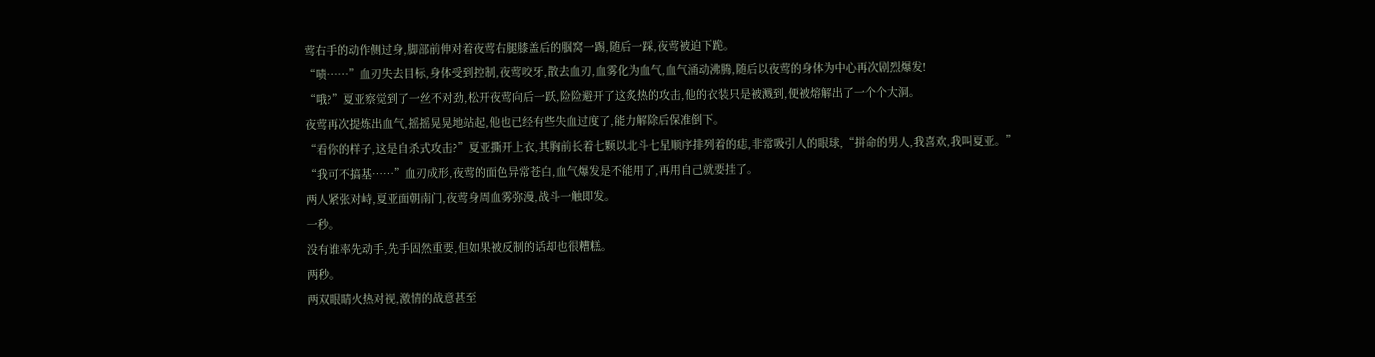莺右手的动作侧过身,脚部前伸对着夜莺右腿膝盖后的腘窝一踢,随后一踩,夜莺被迫下跪。
“啧……”血刃失去目标,身体受到控制,夜莺咬牙,散去血刃,血雾化为血气,血气涌动沸腾,随后以夜莺的身体为中心再次剧烈爆发!
“哦?”夏亚察觉到了一丝不对劲,松开夜莺向后一跃,险险避开了这炙热的攻击,他的衣装只是被溅到,便被熔解出了一个个大洞。
夜莺再次提炼出血气,摇摇晃晃地站起,他也已经有些失血过度了,能力解除后保准倒下。
“看你的样子,这是自杀式攻击?”夏亚撕开上衣,其胸前长着七颗以北斗七星顺序排列着的痣,非常吸引人的眼球,“拼命的男人,我喜欢,我叫夏亚。”
“我可不搞基……”血刃成形,夜莺的面色异常苍白,血气爆发是不能用了,再用自己就要挂了。
两人紧张对峙,夏亚面朝南门,夜莺身周血雾弥漫,战斗一触即发。
一秒。
没有谁率先动手,先手固然重要,但如果被反制的话却也很糟糕。
两秒。
两双眼睛火热对视,激情的战意甚至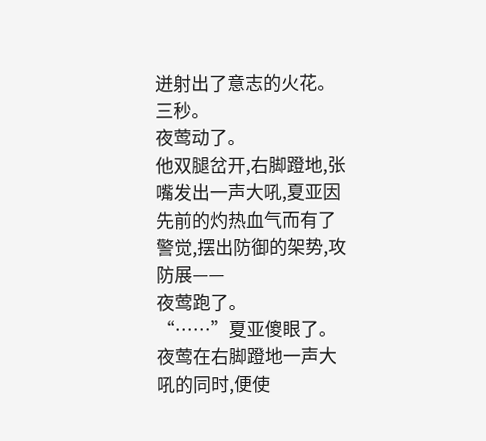迸射出了意志的火花。
三秒。
夜莺动了。
他双腿岔开,右脚蹬地,张嘴发出一声大吼,夏亚因先前的灼热血气而有了警觉,摆出防御的架势,攻防展——
夜莺跑了。
“……”夏亚傻眼了。
夜莺在右脚蹬地一声大吼的同时,便使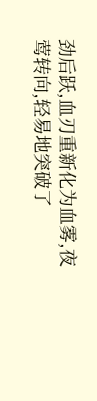劲后跃,血刃重新化为血雾,夜莺转向,轻易地突破了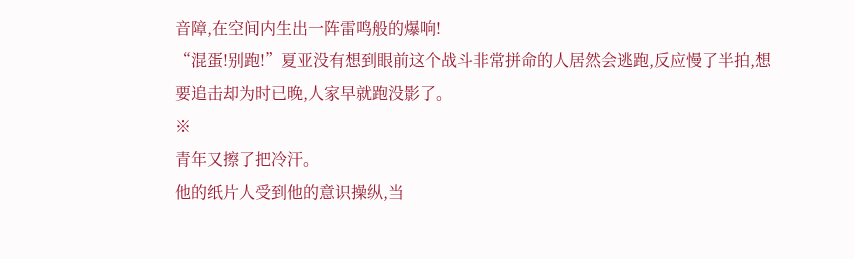音障,在空间内生出一阵雷鸣般的爆响!
“混蛋!别跑!”夏亚没有想到眼前这个战斗非常拼命的人居然会逃跑,反应慢了半拍,想要追击却为时已晚,人家早就跑没影了。
※
青年又擦了把冷汗。
他的纸片人受到他的意识操纵,当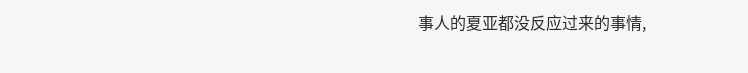事人的夏亚都没反应过来的事情,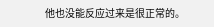他也没能反应过来是很正常的。